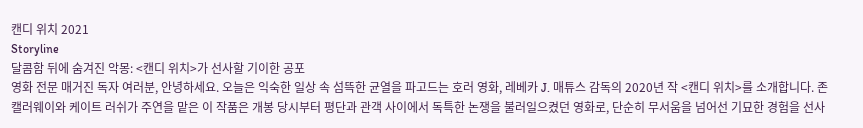캔디 위치 2021
Storyline
달콤함 뒤에 숨겨진 악몽: <캔디 위치>가 선사할 기이한 공포
영화 전문 매거진 독자 여러분, 안녕하세요. 오늘은 익숙한 일상 속 섬뜩한 균열을 파고드는 호러 영화, 레베카 J. 매튜스 감독의 2020년 작 <캔디 위치>를 소개합니다. 존 캘러웨이와 케이트 러쉬가 주연을 맡은 이 작품은 개봉 당시부터 평단과 관객 사이에서 독특한 논쟁을 불러일으켰던 영화로, 단순히 무서움을 넘어선 기묘한 경험을 선사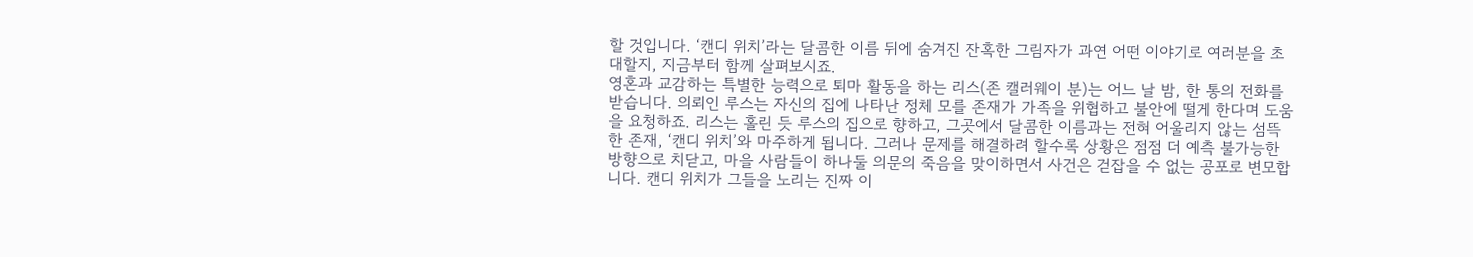할 것입니다. ‘캔디 위치’라는 달콤한 이름 뒤에 숨겨진 잔혹한 그림자가 과연 어떤 이야기로 여러분을 초대할지, 지금부터 함께 살펴보시죠.
영혼과 교감하는 특별한 능력으로 퇴마 활동을 하는 리스(존 캘러웨이 분)는 어느 날 밤, 한 통의 전화를 받습니다. 의뢰인 루스는 자신의 집에 나타난 정체 모를 존재가 가족을 위협하고 불안에 떨게 한다며 도움을 요청하죠. 리스는 홀린 듯 루스의 집으로 향하고, 그곳에서 달콤한 이름과는 전혀 어울리지 않는 섬뜩한 존재, ‘캔디 위치’와 마주하게 됩니다. 그러나 문제를 해결하려 할수록 상황은 점점 더 예측 불가능한 방향으로 치닫고, 마을 사람들이 하나둘 의문의 죽음을 맞이하면서 사건은 걷잡을 수 없는 공포로 변모합니다. 캔디 위치가 그들을 노리는 진짜 이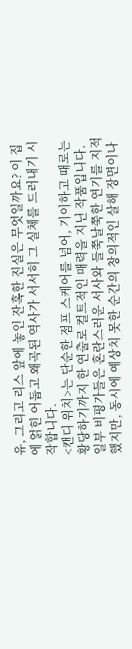유, 그리고 리스 앞에 놓인 잔혹한 진실은 무엇일까요? 이 집에 얽힌 어둡고 왜곡된 역사가 서서히 그 실체를 드러내기 시작합니다.
<캔디 위치>는 단순한 점프 스케어를 넘어, 기이하고 때로는 황당하기까지 한 연출로 컬트적인 매력을 지닌 작품입니다. 일부 비평가들은 혼란스러운 서사와 들쭉날쭉한 연기를 지적했지만, 동시에 예상치 못한 순간의 창의적인 살해 장면이나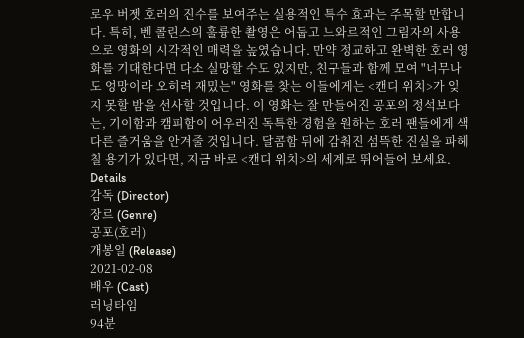로우 버젯 호러의 진수를 보여주는 실용적인 특수 효과는 주목할 만합니다. 특히, 벤 콜린스의 훌륭한 촬영은 어둡고 느와르적인 그림자의 사용으로 영화의 시각적인 매력을 높였습니다. 만약 정교하고 완벽한 호러 영화를 기대한다면 다소 실망할 수도 있지만, 친구들과 함께 모여 "너무나도 엉망이라 오히려 재밌는" 영화를 찾는 이들에게는 <캔디 위치>가 잊지 못할 밤을 선사할 것입니다. 이 영화는 잘 만들어진 공포의 정석보다는, 기이함과 캠피함이 어우러진 독특한 경험을 원하는 호러 팬들에게 색다른 즐거움을 안겨줄 것입니다. 달콤함 뒤에 감춰진 섬뜩한 진실을 파헤칠 용기가 있다면, 지금 바로 <캔디 위치>의 세계로 뛰어들어 보세요.
Details
감독 (Director)
장르 (Genre)
공포(호러)
개봉일 (Release)
2021-02-08
배우 (Cast)
러닝타임
94분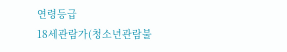연령등급
18세관람가(청소년관람불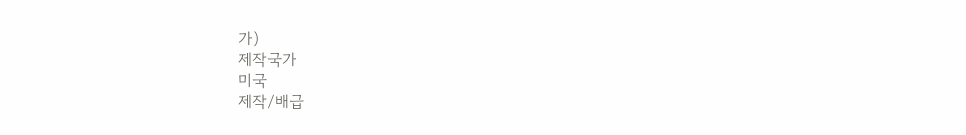가)
제작국가
미국
제작/배급